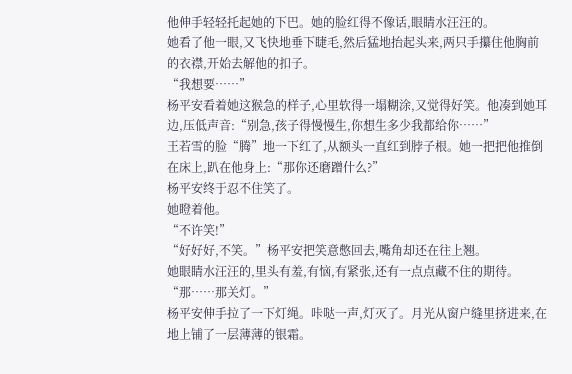他伸手轻轻托起她的下巴。她的脸红得不像话,眼睛水汪汪的。
她看了他一眼,又飞快地垂下睫毛,然后猛地抬起头来,两只手攥住他胸前的衣襟,开始去解他的扣子。
“我想要……”
杨平安看着她这猴急的样子,心里软得一塌糊涂,又觉得好笑。他凑到她耳边,压低声音:“别急,孩子得慢慢生,你想生多少我都给你……”
王若雪的脸“腾”地一下红了,从额头一直红到脖子根。她一把把他推倒在床上,趴在他身上:“那你还磨蹭什么?”
杨平安终于忍不住笑了。
她瞪着他。
“不许笑!”
“好好好,不笑。”杨平安把笑意憋回去,嘴角却还在往上翘。
她眼睛水汪汪的,里头有羞,有恼,有紧张,还有一点点藏不住的期待。
“那……那关灯。”
杨平安伸手拉了一下灯绳。咔哒一声,灯灭了。月光从窗户缝里挤进来,在地上铺了一层薄薄的银霜。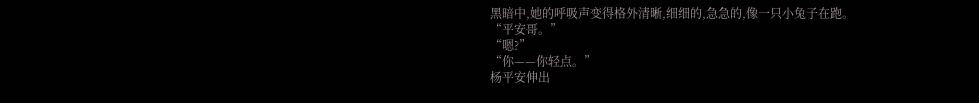黑暗中,她的呼吸声变得格外清晰,细细的,急急的,像一只小兔子在跑。
“平安哥。”
“嗯?”
“你——你轻点。”
杨平安伸出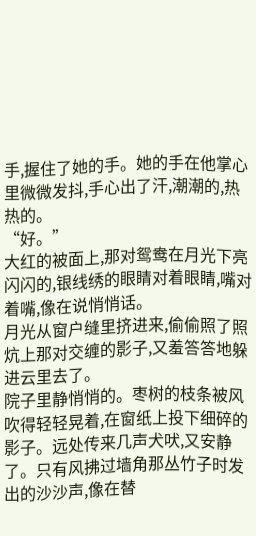手,握住了她的手。她的手在他掌心里微微发抖,手心出了汗,潮潮的,热热的。
“好。”
大红的被面上,那对鸳鸯在月光下亮闪闪的,银线绣的眼睛对着眼睛,嘴对着嘴,像在说悄悄话。
月光从窗户缝里挤进来,偷偷照了照炕上那对交缠的影子,又羞答答地躲进云里去了。
院子里静悄悄的。枣树的枝条被风吹得轻轻晃着,在窗纸上投下细碎的影子。远处传来几声犬吠,又安静了。只有风拂过墙角那丛竹子时发出的沙沙声,像在替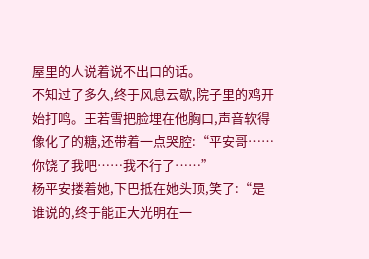屋里的人说着说不出口的话。
不知过了多久,终于风息云歇,院子里的鸡开始打鸣。王若雪把脸埋在他胸口,声音软得像化了的糖,还带着一点哭腔:“平安哥……你饶了我吧……我不行了……”
杨平安搂着她,下巴抵在她头顶,笑了:“是谁说的,终于能正大光明在一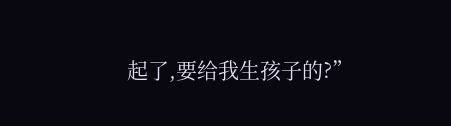起了,要给我生孩子的?”